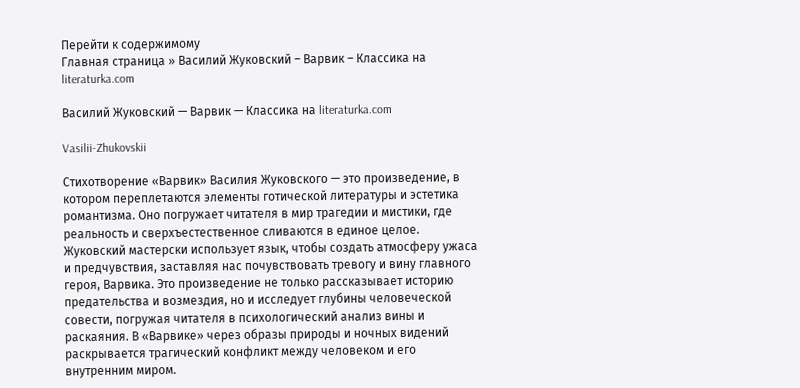Перейти к содержимому
Главная страница » Василий Жуковский – Варвик – Классика на literaturka.com

Василий Жуковский — Варвик — Классика на literaturka.com

Vasilii-Zhukovskii

Стихотворение «Варвик» Василия Жуковского — это произведение, в котором переплетаются элементы готической литературы и эстетика романтизма. Оно погружает читателя в мир трагедии и мистики, где реальность и сверхъестественное сливаются в единое целое. Жуковский мастерски использует язык, чтобы создать атмосферу ужаса и предчувствия, заставляя нас почувствовать тревогу и вину главного героя, Варвика. Это произведение не только рассказывает историю предательства и возмездия, но и исследует глубины человеческой совести, погружая читателя в психологический анализ вины и раскаяния. В «Варвике» через образы природы и ночных видений раскрывается трагический конфликт между человеком и его внутренним миром.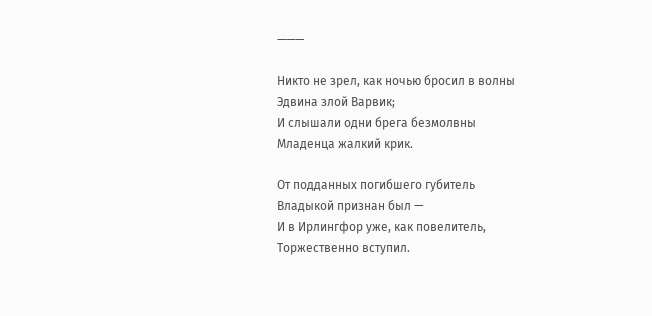———

Никто не зрел, как ночью бросил в волны
Эдвина злой Варвик;
И слышали одни брега безмолвны
Младенца жалкий крик.

От подданных погибшего губитель
Владыкой признан был —
И в Ирлингфор уже, как повелитель,
Торжественно вступил.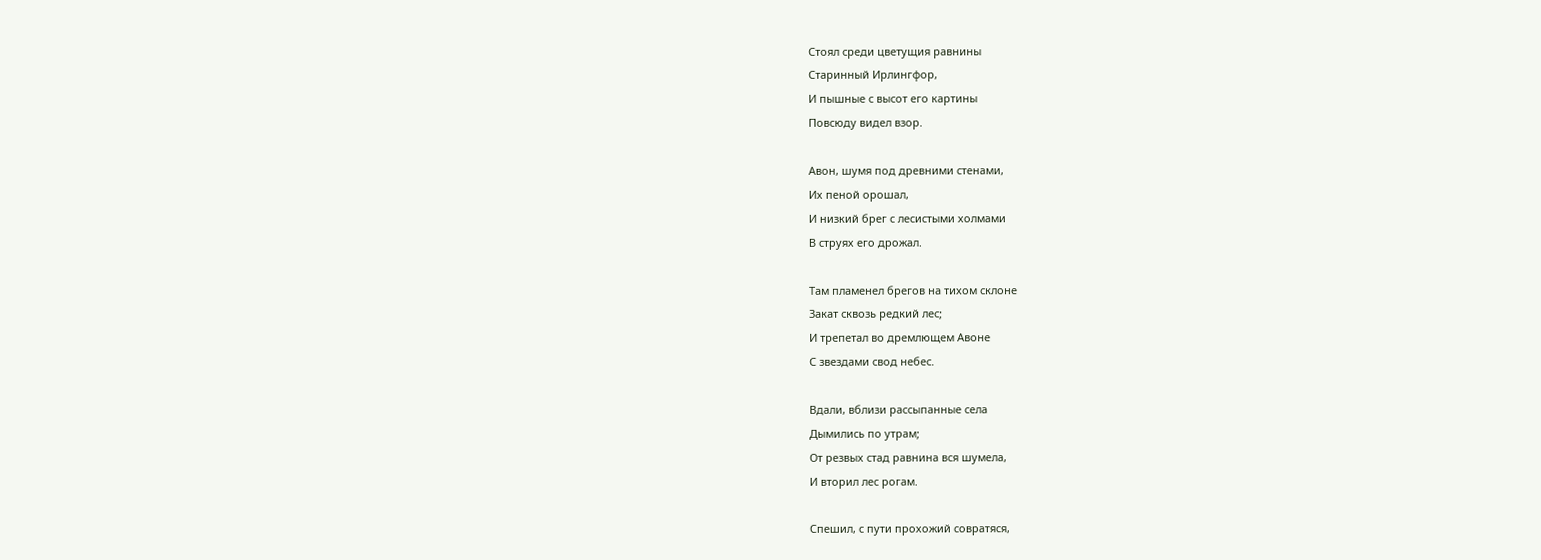Стоял среди цветущия равнины
Старинный Ирлингфор,
И пышные с высот его картины
Повсюду видел взор.

Авон, шумя под древними стенами,
Их пеной орошал,
И низкий брег с лесистыми холмами
В струях его дрожал.

Там пламенел брегов на тихом склоне
Закат сквозь редкий лес;
И трепетал во дремлющем Авоне
С звездами свод небес.

Вдали, вблизи рассыпанные села
Дымились по утрам;
От резвых стад равнина вся шумела,
И вторил лес рогам.

Спешил, с пути прохожий совратяся,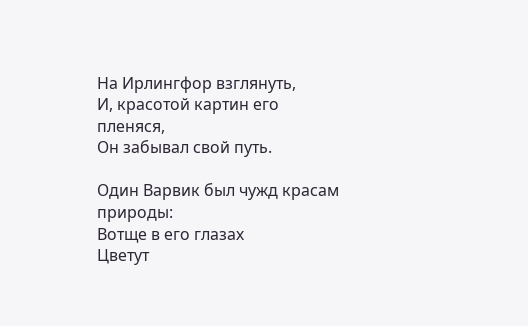На Ирлингфор взглянуть,
И, красотой картин его пленяся,
Он забывал свой путь.

Один Варвик был чужд красам природы:
Вотще в его глазах
Цветут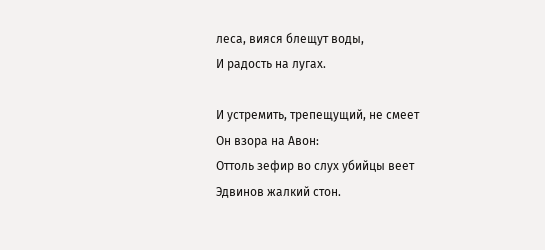леса, вияся блещут воды,
И радость на лугах.

И устремить, трепещущий, не смеет
Он взора на Авон:
Оттоль зефир во слух убийцы веет
Эдвинов жалкий стон.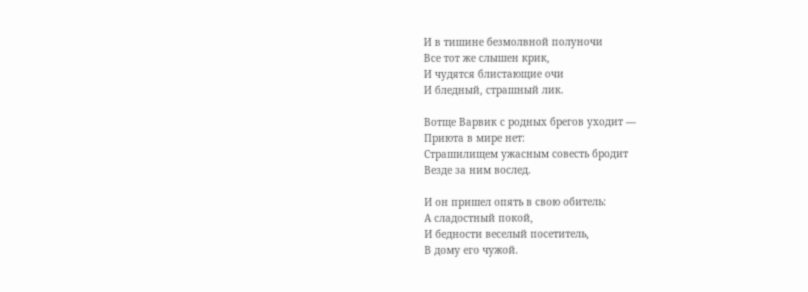И в тишине безмолвной полуночи
Все тот же слышен крик,
И чудятся блистающие очи
И бледный, страшный лик.

Вотще Варвик с родных брегов уходит —
Приюта в мире нет:
Страшилищем ужасным совесть бродит
Везде за ним вослед.

И он пришел опять в свою обитель:
А сладостный покой,
И бедности веселый посетитель,
В дому его чужой.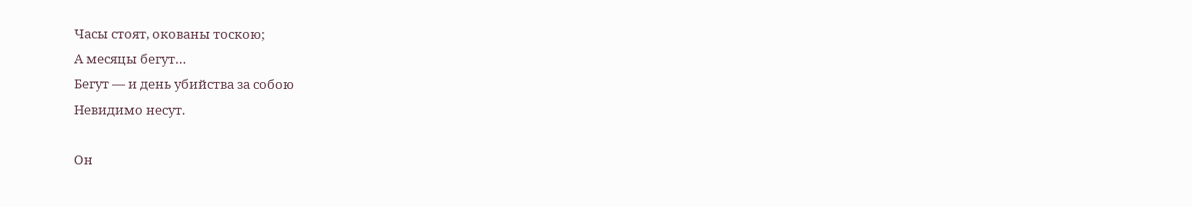Часы стоят, окованы тоскою;
А месяцы бегут…
Бегут — и день убийства за собою
Невидимо несут.

Он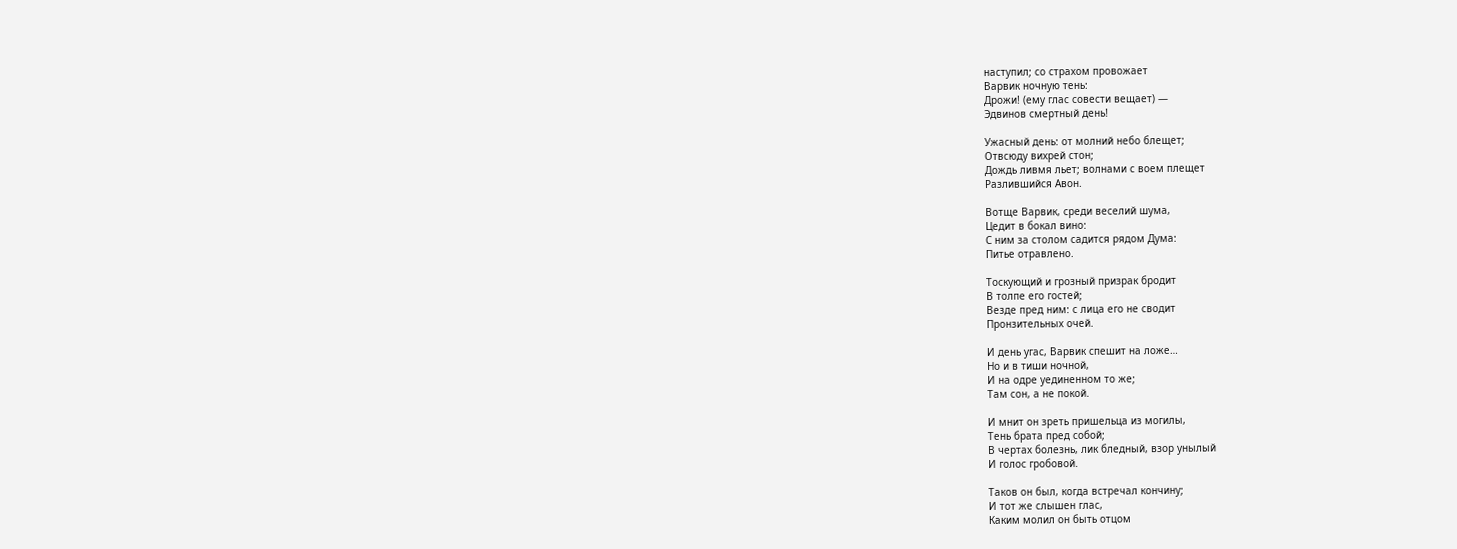наступил; со страхом провожает
Варвик ночную тень:
Дрожи! (ему глас совести вещает) —
Эдвинов смертный день!

Ужасный день: от молний небо блещет;
Отвсюду вихрей стон;
Дождь ливмя льет; волнами с воем плещет
Разлившийся Авон.

Вотще Варвик, среди веселий шума,
Цедит в бокал вино:
С ним за столом садится рядом Дума:
Питье отравлено.

Тоскующий и грозный призрак бродит
В толпе его гостей;
Везде пред ним: с лица его не сводит
Пронзительных очей.

И день угас, Варвик спешит на ложе…
Но и в тиши ночной,
И на одре уединенном то же;
Там сон, а не покой.

И мнит он зреть пришельца из могилы,
Тень брата пред собой;
В чертах болезнь, лик бледный, взор унылый
И голос гробовой.

Таков он был, когда встречал кончину;
И тот же слышен глас,
Каким молил он быть отцом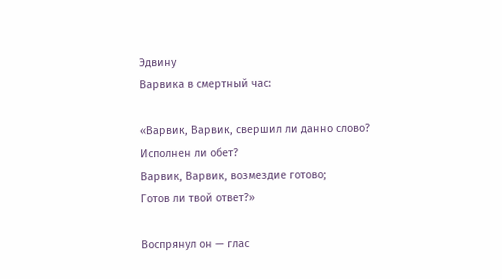Эдвину
Варвика в смертный час:

«Варвик, Варвик, свершил ли данно слово?
Исполнен ли обет?
Варвик, Варвик, возмездие готово;
Готов ли твой ответ?»

Воспрянул он — глас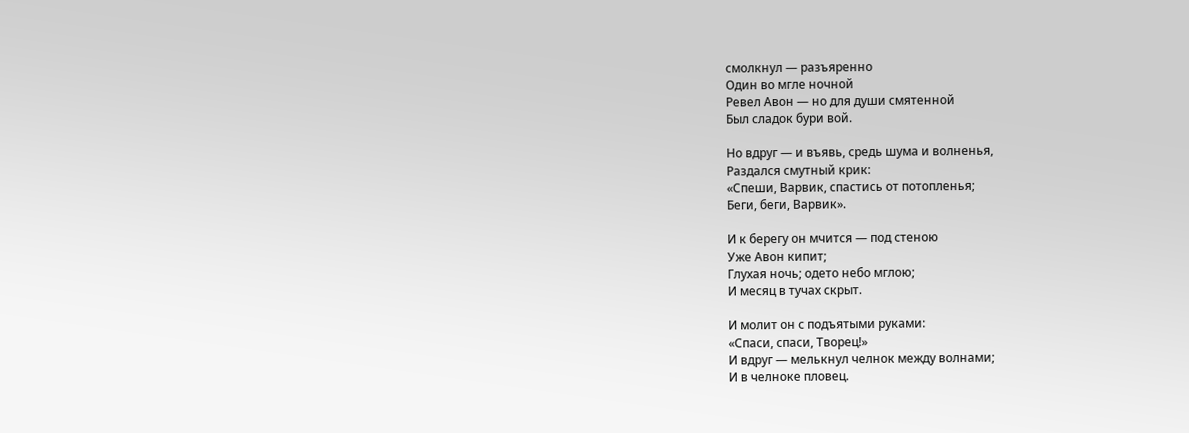смолкнул — разъяренно
Один во мгле ночной
Ревел Авон — но для души смятенной
Был сладок бури вой.

Но вдруг — и въявь, средь шума и волненья,
Раздался смутный крик:
«Спеши, Варвик, спастись от потопленья;
Беги, беги, Варвик».

И к берегу он мчится — под стеною
Уже Авон кипит;
Глухая ночь; одето небо мглою;
И месяц в тучах скрыт.

И молит он с подъятыми руками:
«Спаси, спаси, Творец!»
И вдруг — мелькнул челнок между волнами;
И в челноке пловец.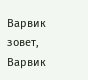Варвик зовет, Варвик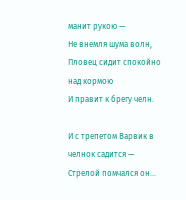манит рукою —
Не внемля шума волн,
Пловец сидит спокойно над кормою
И правит к брегу челн.

И с трепетом Варвик в челнок садится —
Стрелой помчался он…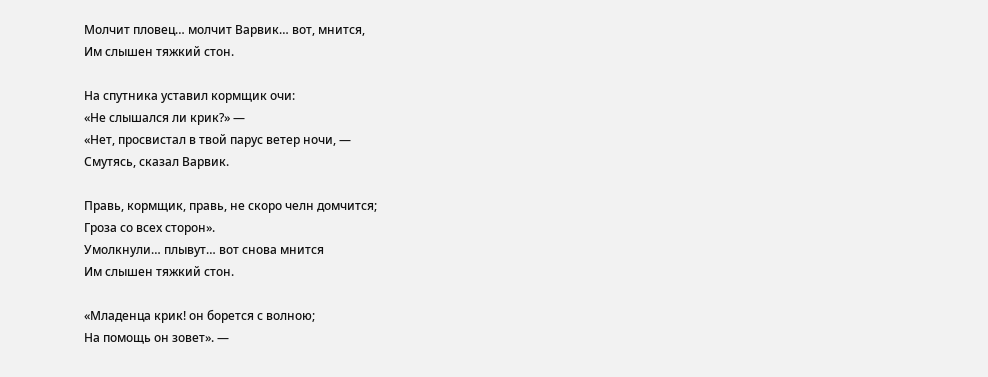Молчит пловец… молчит Варвик… вот, мнится,
Им слышен тяжкий стон.

На спутника уставил кормщик очи:
«Не слышался ли крик?» —
«Нет, просвистал в твой парус ветер ночи, —
Смутясь, сказал Варвик.

Правь, кормщик, правь, не скоро челн домчится;
Гроза со всех сторон».
Умолкнули… плывут… вот снова мнится
Им слышен тяжкий стон.

«Младенца крик! он борется с волною;
На помощь он зовет». —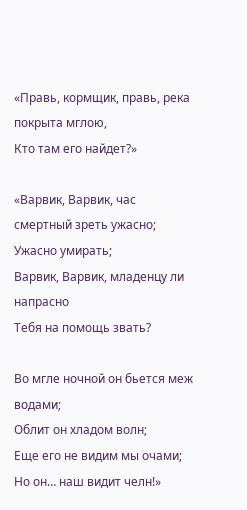«Правь, кормщик, правь, река покрыта мглою,
Кто там его найдет?»

«Варвик, Варвик, час смертный зреть ужасно;
Ужасно умирать;
Варвик, Варвик, младенцу ли напрасно
Тебя на помощь звать?

Во мгле ночной он бьется меж водами;
Облит он хладом волн;
Еще его не видим мы очами;
Но он… наш видит челн!»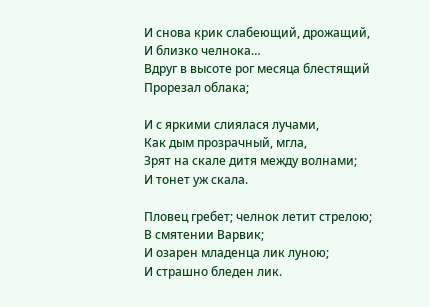И снова крик слабеющий, дрожащий,
И близко челнока…
Вдруг в высоте рог месяца блестящий
Прорезал облака;

И с яркими слиялася лучами,
Как дым прозрачный, мгла,
Зрят на скале дитя между волнами;
И тонет уж скала.

Пловец гребет; челнок летит стрелою;
В смятении Варвик;
И озарен младенца лик луною;
И страшно бледен лик.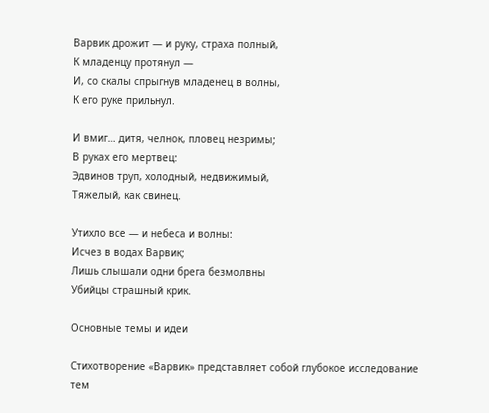Варвик дрожит — и руку, страха полный,
К младенцу протянул —
И, со скалы спрыгнув младенец в волны,
К его руке прильнул.

И вмиг… дитя, челнок, пловец незримы;
В руках его мертвец:
Эдвинов труп, холодный, недвижимый,
Тяжелый, как свинец.

Утихло все — и небеса и волны:
Исчез в водах Варвик;
Лишь слышали одни брега безмолвны
Убийцы страшный крик.

Основные темы и идеи

Стихотворение «Варвик» представляет собой глубокое исследование тем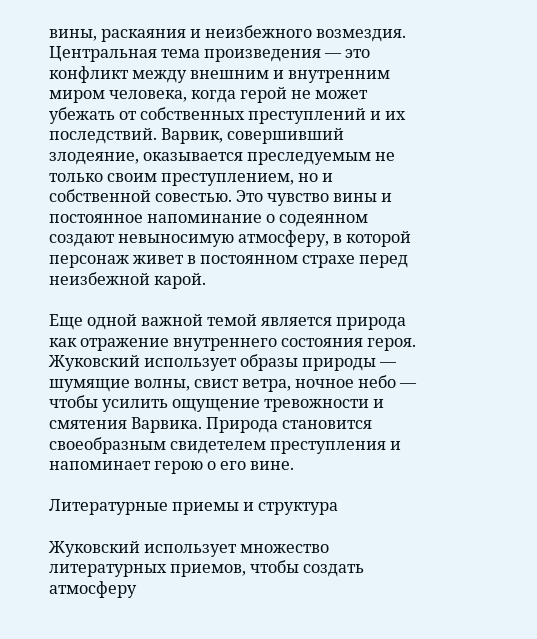вины, раскаяния и неизбежного возмездия. Центральная тема произведения — это конфликт между внешним и внутренним миром человека, когда герой не может убежать от собственных преступлений и их последствий. Варвик, совершивший злодеяние, оказывается преследуемым не только своим преступлением, но и собственной совестью. Это чувство вины и постоянное напоминание о содеянном создают невыносимую атмосферу, в которой персонаж живет в постоянном страхе перед неизбежной карой.

Еще одной важной темой является природа как отражение внутреннего состояния героя. Жуковский использует образы природы — шумящие волны, свист ветра, ночное небо — чтобы усилить ощущение тревожности и смятения Варвика. Природа становится своеобразным свидетелем преступления и напоминает герою о его вине.

Литературные приемы и структура

Жуковский использует множество литературных приемов, чтобы создать атмосферу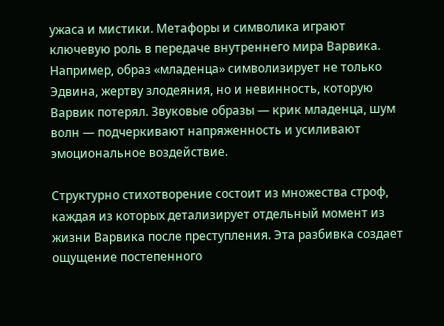ужаса и мистики. Метафоры и символика играют ключевую роль в передаче внутреннего мира Варвика. Например, образ «младенца» символизирует не только Эдвина, жертву злодеяния, но и невинность, которую Варвик потерял. Звуковые образы — крик младенца, шум волн — подчеркивают напряженность и усиливают эмоциональное воздействие.

Структурно стихотворение состоит из множества строф, каждая из которых детализирует отдельный момент из жизни Варвика после преступления. Эта разбивка создает ощущение постепенного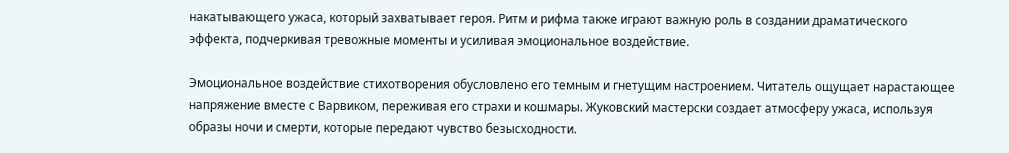накатывающего ужаса, который захватывает героя. Ритм и рифма также играют важную роль в создании драматического эффекта, подчеркивая тревожные моменты и усиливая эмоциональное воздействие.

Эмоциональное воздействие стихотворения обусловлено его темным и гнетущим настроением. Читатель ощущает нарастающее напряжение вместе с Варвиком, переживая его страхи и кошмары. Жуковский мастерски создает атмосферу ужаса, используя образы ночи и смерти, которые передают чувство безысходности.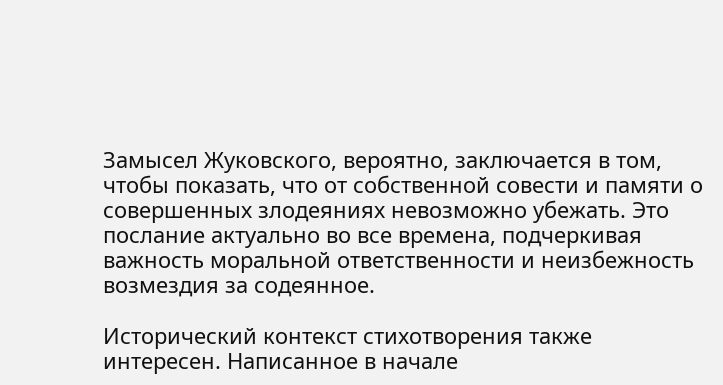Замысел Жуковского, вероятно, заключается в том, чтобы показать, что от собственной совести и памяти о совершенных злодеяниях невозможно убежать. Это послание актуально во все времена, подчеркивая важность моральной ответственности и неизбежность возмездия за содеянное.

Исторический контекст стихотворения также интересен. Написанное в начале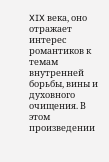XIX века, оно отражает интерес романтиков к темам внутренней борьбы, вины и духовного очищения. В этом произведении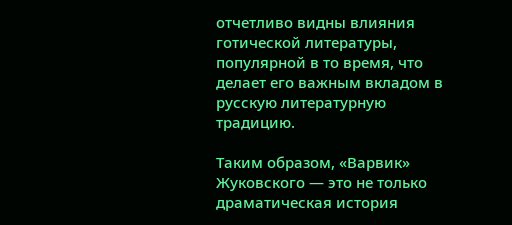отчетливо видны влияния готической литературы, популярной в то время, что делает его важным вкладом в русскую литературную традицию.

Таким образом, «Варвик» Жуковского — это не только драматическая история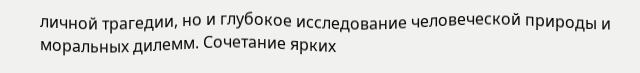личной трагедии, но и глубокое исследование человеческой природы и моральных дилемм. Сочетание ярких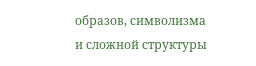образов, символизма и сложной структуры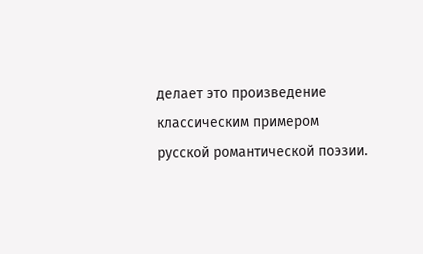делает это произведение классическим примером русской романтической поэзии.